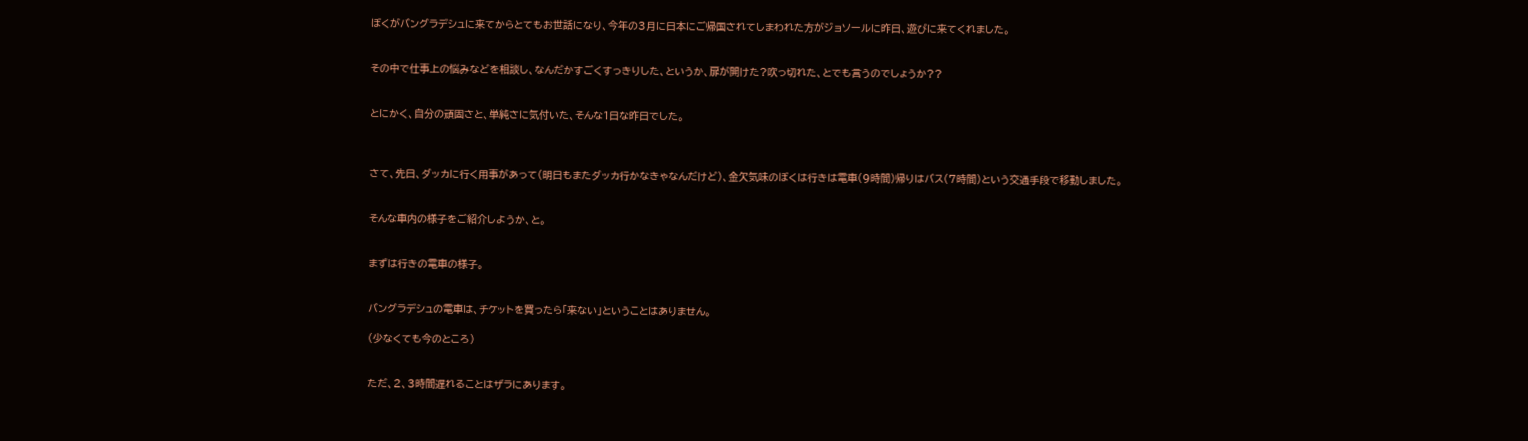ぼくがバングラデシュに来てからとてもお世話になり、今年の3月に日本にご帰国されてしまわれた方がジョソールに昨日、遊びに来てくれました。


その中で仕事上の悩みなどを相談し、なんだかすごくすっきりした、というか、扉が開けた?吹っ切れた、とでも言うのでしょうか??


とにかく、自分の頑固さと、単純さに気付いた、そんな1日な昨日でした。



さて、先日、ダッカに行く用事があって(明日もまたダッカ行かなきゃなんだけど)、金欠気味のぼくは行きは電車(9時間)帰りはバス(7時間)という交通手段で移動しました。


そんな車内の様子をご紹介しようか、と。


まずは行きの電車の様子。


バングラデシュの電車は、チケットを買ったら「来ない」ということはありません。

(少なくても今のところ)


ただ、2、3時間遅れることはザラにあります。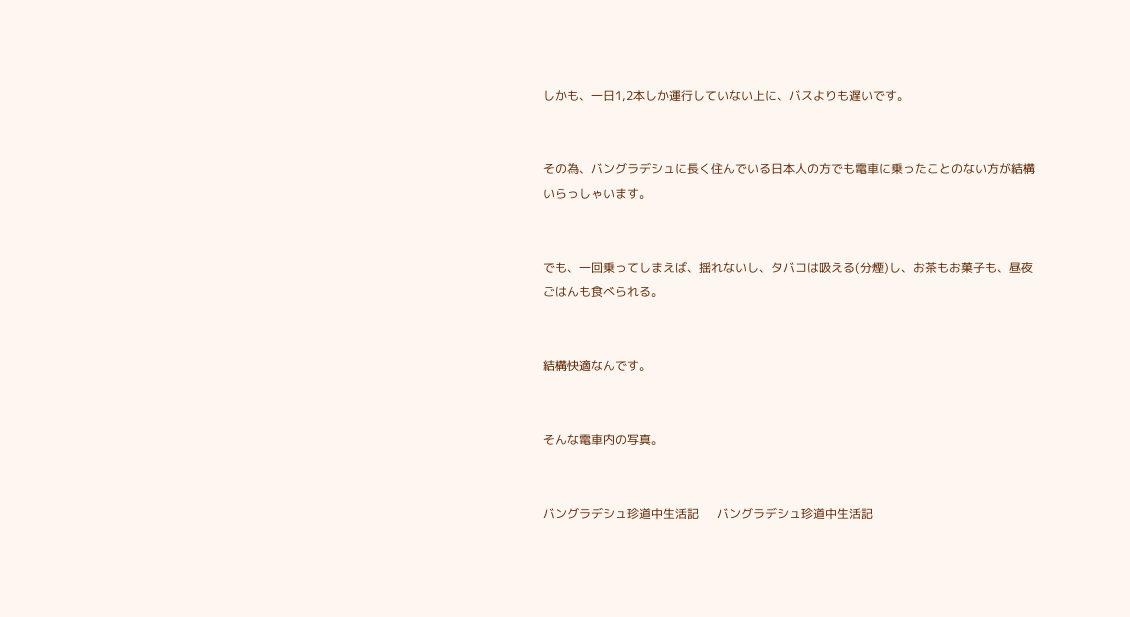しかも、一日1,2本しか運行していない上に、バスよりも遅いです。


その為、バングラデシュに長く住んでいる日本人の方でも電車に乗ったことのない方が結構いらっしゃいます。


でも、一回乗ってしまえば、揺れないし、タバコは吸える(分煙)し、お茶もお菓子も、昼夜ごはんも食べられる。


結構快適なんです。


そんな電車内の写真。


バングラデシュ珍道中生活記      バングラデシュ珍道中生活記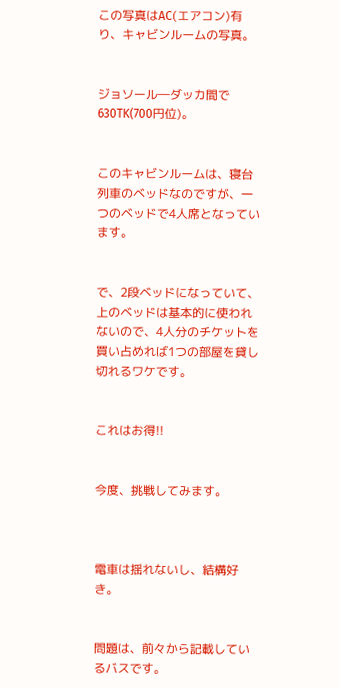この写真はAC(エアコン)有り、キャビンルームの写真。


ジョソール―ダッカ間で630TK(700円位)。


このキャビンルームは、寝台列車のベッドなのですが、一つのベッドで4人席となっています。


で、2段ベッドになっていて、上のベッドは基本的に使われないので、4人分のチケットを買い占めれば1つの部屋を貸し切れるワケです。


これはお得!!


今度、挑戦してみます。



電車は揺れないし、結構好き。


問題は、前々から記載しているバスです。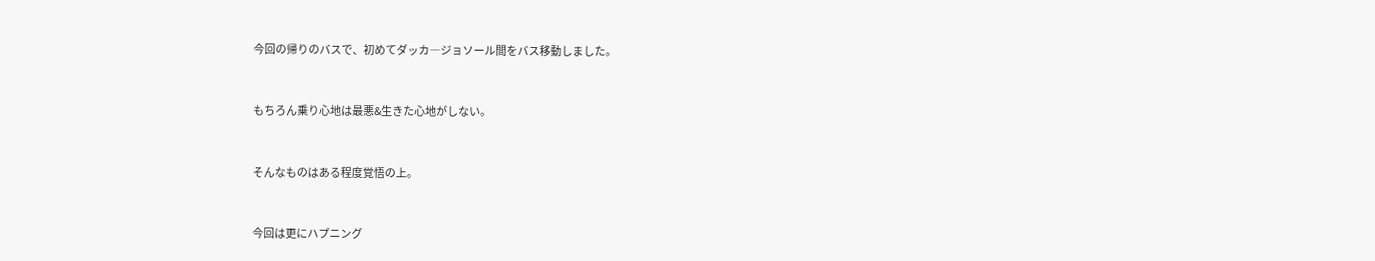今回の帰りのバスで、初めてダッカ―ジョソール間をバス移動しました。


もちろん乗り心地は最悪&生きた心地がしない。


そんなものはある程度覚悟の上。


今回は更にハプニング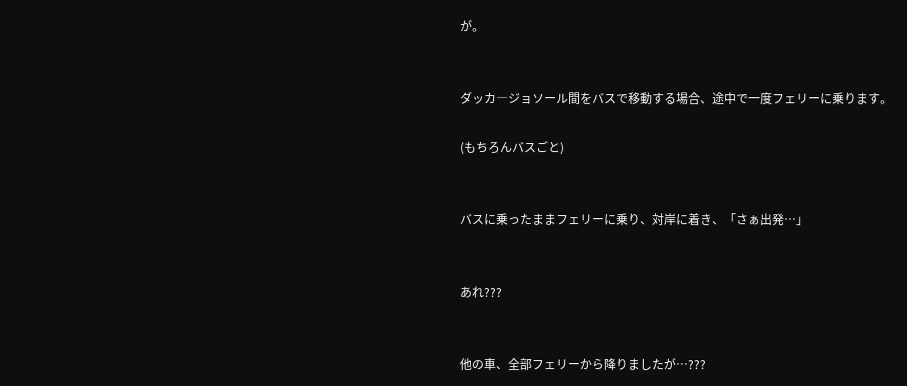が。


ダッカ―ジョソール間をバスで移動する場合、途中で一度フェリーに乗ります。

(もちろんバスごと)


バスに乗ったままフェリーに乗り、対岸に着き、「さぁ出発…」


あれ???


他の車、全部フェリーから降りましたが…???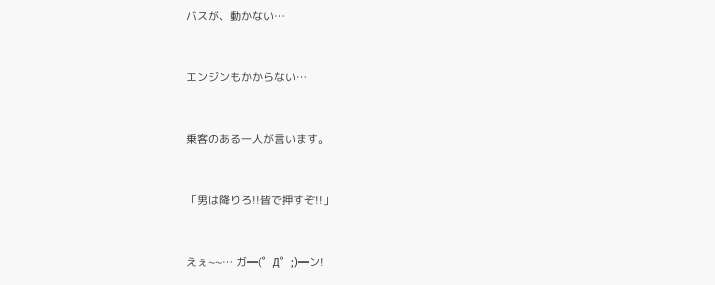バスが、動かない…


エンジンもかからない…


乗客のある一人が言います。


「男は降りろ!!皆で押すぞ!!」


えぇ~~… ガ━(゜Д゜;)━ン!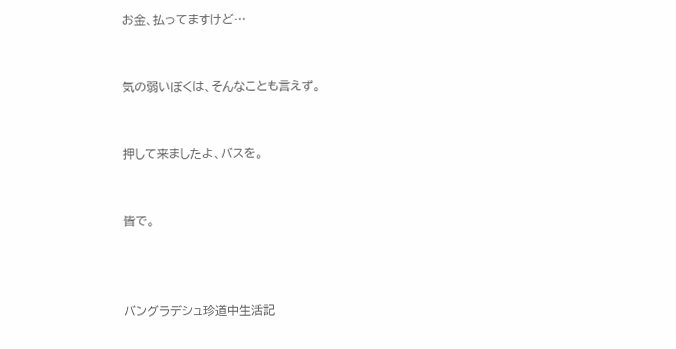お金、払ってますけど…


気の弱いぼくは、そんなことも言えず。


押して来ましたよ、バスを。


皆で。



バングラデシュ珍道中生活記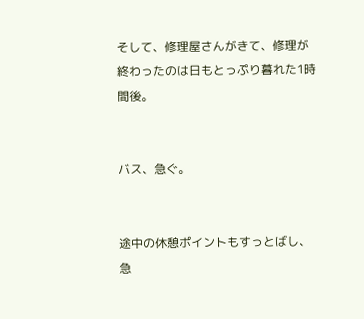そして、修理屋さんがきて、修理が終わったのは日もとっぷり暮れた1時間後。


バス、急ぐ。


途中の休憩ポイントもすっとばし、急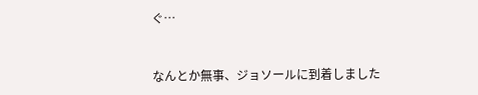ぐ…


なんとか無事、ジョソールに到着しました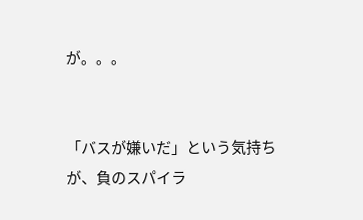が。。。


「バスが嫌いだ」という気持ちが、負のスパイラ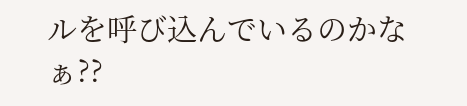ルを呼び込んでいるのかなぁ??